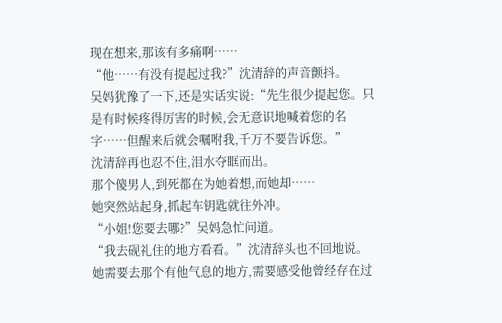现在想来,那该有多痛啊……
“他……有没有提起过我?”沈清辞的声音颤抖。
吴妈犹豫了一下,还是实话实说:“先生很少提起您。只是有时候疼得厉害的时候,会无意识地喊着您的名字……但醒来后就会嘱咐我,千万不要告诉您。”
沈清辞再也忍不住,泪水夺眶而出。
那个傻男人,到死都在为她着想,而她却……
她突然站起身,抓起车钥匙就往外冲。
“小姐!您要去哪?”吴妈急忙问道。
“我去砚礼住的地方看看。”沈清辞头也不回地说。
她需要去那个有他气息的地方,需要感受他曾经存在过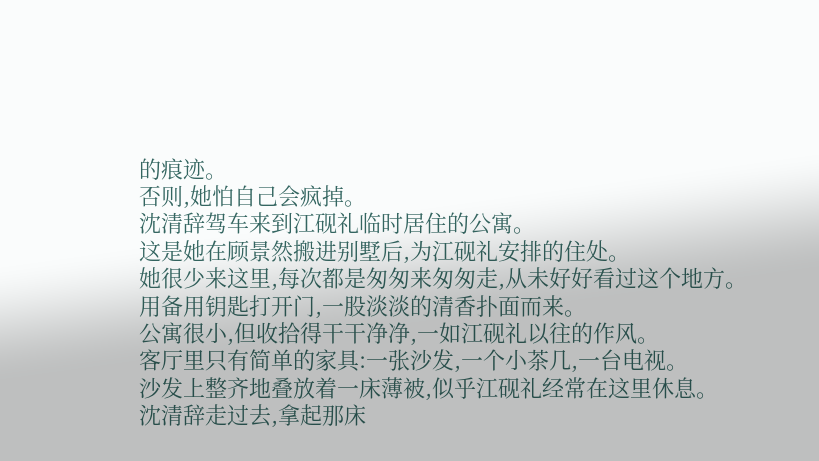的痕迹。
否则,她怕自己会疯掉。
沈清辞驾车来到江砚礼临时居住的公寓。
这是她在顾景然搬进别墅后,为江砚礼安排的住处。
她很少来这里,每次都是匆匆来匆匆走,从未好好看过这个地方。
用备用钥匙打开门,一股淡淡的清香扑面而来。
公寓很小,但收拾得干干净净,一如江砚礼以往的作风。
客厅里只有简单的家具:一张沙发,一个小茶几,一台电视。
沙发上整齐地叠放着一床薄被,似乎江砚礼经常在这里休息。
沈清辞走过去,拿起那床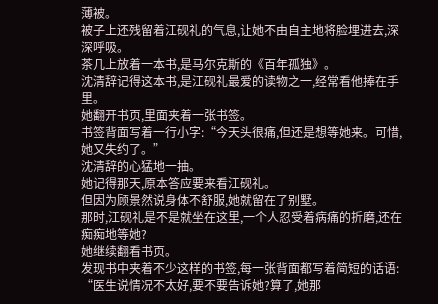薄被。
被子上还残留着江砚礼的气息,让她不由自主地将脸埋进去,深深呼吸。
茶几上放着一本书,是马尔克斯的《百年孤独》。
沈清辞记得这本书,是江砚礼最爱的读物之一,经常看他捧在手里。
她翻开书页,里面夹着一张书签。
书签背面写着一行小字:“今天头很痛,但还是想等她来。可惜,她又失约了。”
沈清辞的心猛地一抽。
她记得那天,原本答应要来看江砚礼。
但因为顾景然说身体不舒服,她就留在了别墅。
那时,江砚礼是不是就坐在这里,一个人忍受着病痛的折磨,还在痴痴地等她?
她继续翻看书页。
发现书中夹着不少这样的书签,每一张背面都写着简短的话语:
“医生说情况不太好,要不要告诉她?算了,她那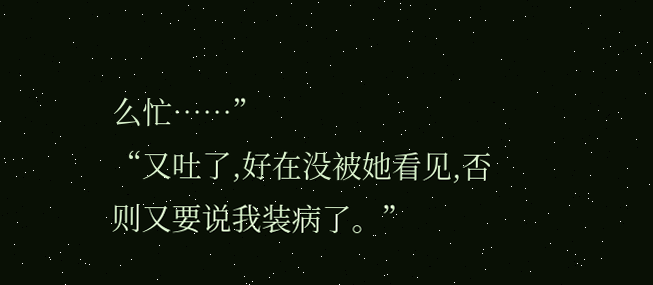么忙……”
“又吐了,好在没被她看见,否则又要说我装病了。”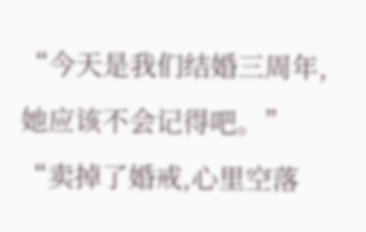“今天是我们结婚三周年,她应该不会记得吧。”
“卖掉了婚戒,心里空落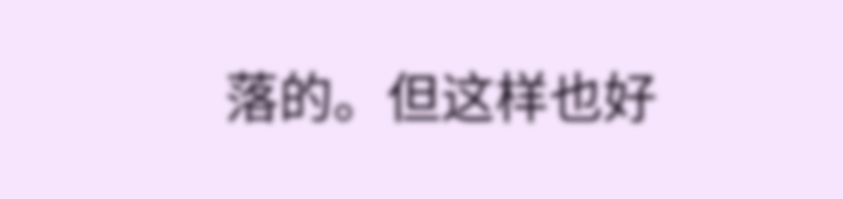落的。但这样也好